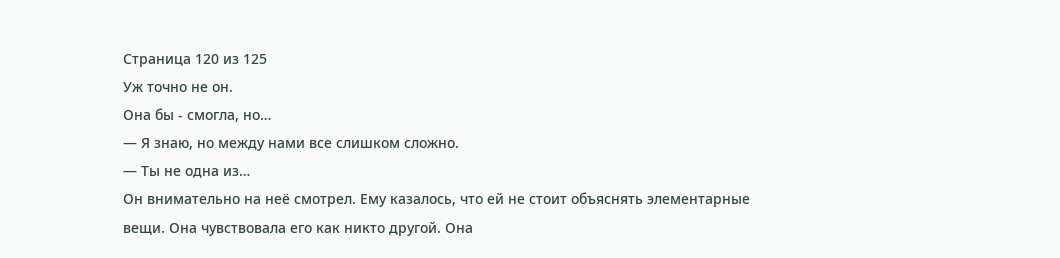Страница 120 из 125
Уж точно не он.
Она бы - смогла, но…
— Я знаю, но между нами все слишком сложно.
— Ты не одна из…
Он внимательно на неё смотрел. Ему казалось, что ей не стоит объяснять элементарные вещи. Она чувствовала его как никто другой. Она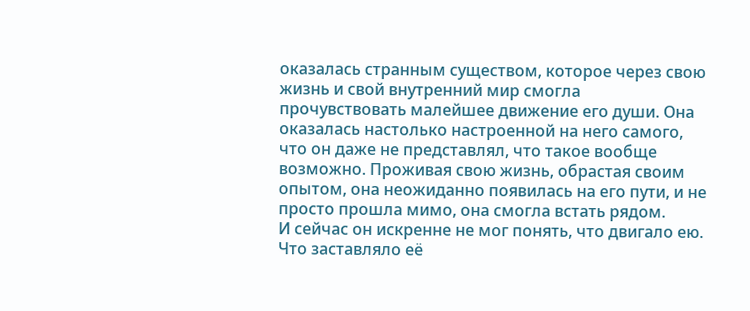оказалась странным существом, которое через свою жизнь и свой внутренний мир смогла прочувствовать малейшее движение его души. Она оказалась настолько настроенной на него самого, что он даже не представлял, что такое вообще возможно. Проживая свою жизнь, обрастая своим опытом, она неожиданно появилась на его пути, и не просто прошла мимо, она смогла встать рядом.
И сейчас он искренне не мог понять, что двигало ею.
Что заставляло её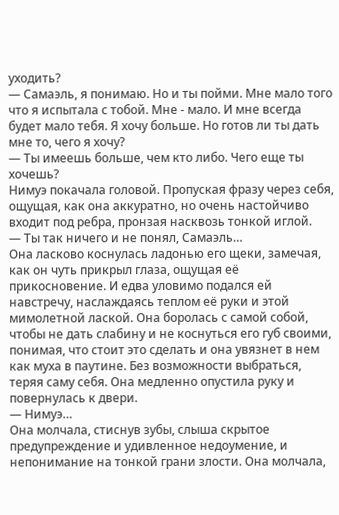уходить?
— Самаэль, я понимаю. Но и ты пойми. Мне мало того что я испытала с тобой. Мне - мало. И мне всегда будет мало тебя. Я хочу больше. Но готов ли ты дать мне то, чего я хочу?
— Ты имеешь больше, чем кто либо. Чего еще ты хочешь?
Нимуэ покачала головой. Пропуская фразу через себя, ощущая, как она аккуратно, но очень настойчиво входит под ребра, пронзая насквозь тонкой иглой.
— Ты так ничего и не понял, Самаэль…
Она ласково коснулась ладонью его щеки, замечая, как он чуть прикрыл глаза, ощущая её прикосновение. И едва уловимо подался ей навстречу, наслаждаясь теплом её руки и этой мимолетной лаской. Она боролась с самой собой, чтобы не дать слабину и не коснуться его губ своими, понимая, что стоит это сделать и она увязнет в нем как муха в паутине. Без возможности выбраться, теряя саму себя. Она медленно опустила руку и повернулась к двери.
— Нимуэ…
Она молчала, стиснув зубы, слыша скрытое предупреждение и удивленное недоумение, и непонимание на тонкой грани злости. Она молчала,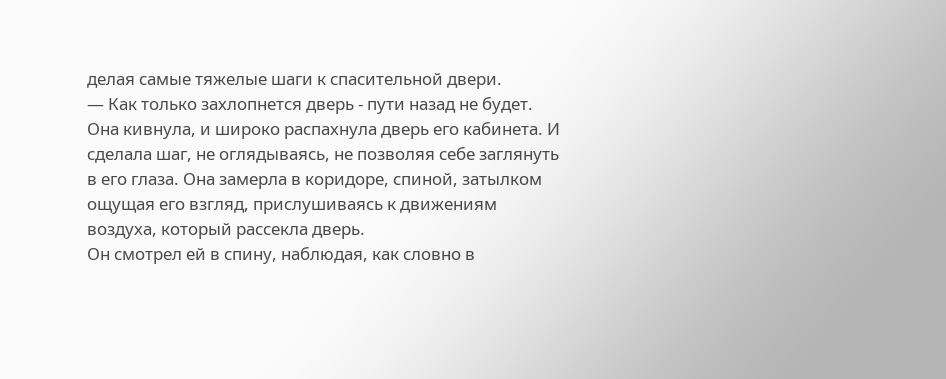делая самые тяжелые шаги к спасительной двери.
— Как только захлопнется дверь - пути назад не будет.
Она кивнула, и широко распахнула дверь его кабинета. И сделала шаг, не оглядываясь, не позволяя себе заглянуть в его глаза. Она замерла в коридоре, спиной, затылком ощущая его взгляд, прислушиваясь к движениям воздуха, который рассекла дверь.
Он смотрел ей в спину, наблюдая, как словно в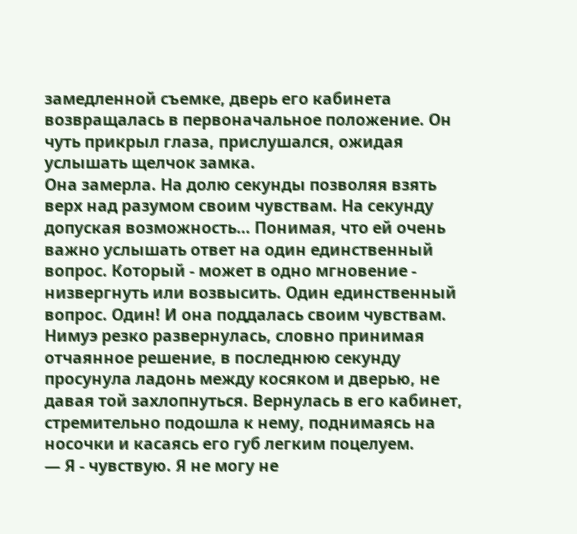замедленной съемке, дверь его кабинета возвращалась в первоначальное положение. Он чуть прикрыл глаза, прислушался, ожидая услышать щелчок замка.
Она замерла. На долю секунды позволяя взять верх над разумом своим чувствам. На секунду допуская возможность… Понимая, что ей очень важно услышать ответ на один единственный вопрос. Который - может в одно мгновение - низвергнуть или возвысить. Один единственный вопрос. Один! И она поддалась своим чувствам. Нимуэ резко развернулась, словно принимая отчаянное решение, в последнюю секунду просунула ладонь между косяком и дверью, не давая той захлопнуться. Вернулась в его кабинет, стремительно подошла к нему, поднимаясь на носочки и касаясь его губ легким поцелуем.
— Я - чувствую. Я не могу не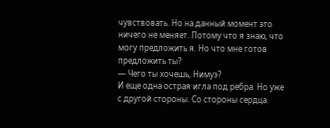чувствовать. Но на данный момент это ничего не меняет. Потому что я знаю, что могу предложить я. Но что мне готов предложить ты?
— Чего ты хочешь, Нимуэ?
И еще одна острая игла под ребра. Но уже с другой стороны. Со стороны сердца.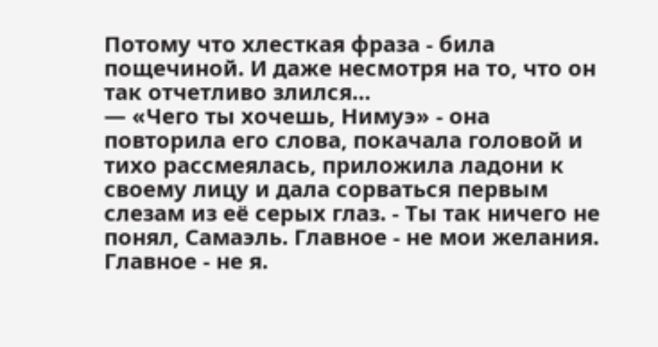Потому что хлесткая фраза - била пощечиной. И даже несмотря на то, что он так отчетливо злился…
— «Чего ты хочешь, Нимуэ» - она повторила его слова, покачала головой и тихо рассмеялась, приложила ладони к своему лицу и дала сорваться первым слезам из её серых глаз. - Ты так ничего не понял, Самаэль. Главное - не мои желания. Главное - не я.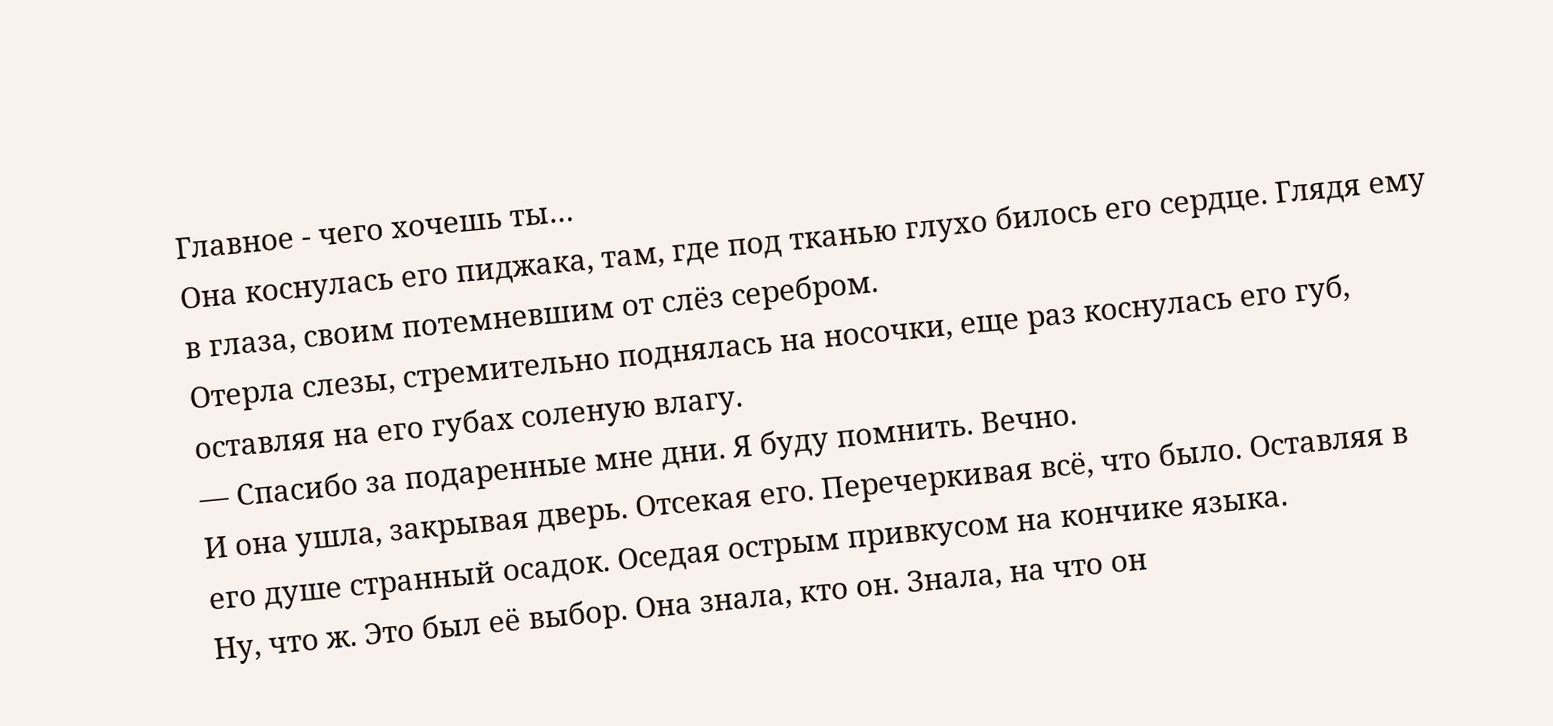Главное - чего хочешь ты…
Она коснулась его пиджака, там, где под тканью глухо билось его сердце. Глядя ему в глаза, своим потемневшим от слёз серебром.
Отерла слезы, стремительно поднялась на носочки, еще раз коснулась его губ, оставляя на его губах соленую влагу.
— Спасибо за подаренные мне дни. Я буду помнить. Вечно.
И она ушла, закрывая дверь. Отсекая его. Перечеркивая всё, что было. Оставляя в его душе странный осадок. Оседая острым привкусом на кончике языка.
Ну, что ж. Это был её выбор. Она знала, кто он. Знала, на что он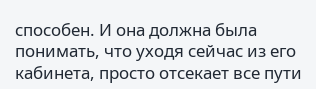способен. И она должна была понимать, что уходя сейчас из его кабинета, просто отсекает все пути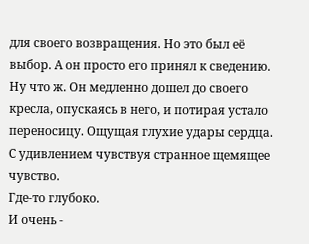для своего возвращения. Но это был её выбор. А он просто его принял к сведению.
Ну что ж. Он медленно дошел до своего кресла, опускаясь в него, и потирая устало переносицу. Ощущая глухие удары сердца. С удивлением чувствуя странное щемящее чувство.
Где-то глубоко.
И очень -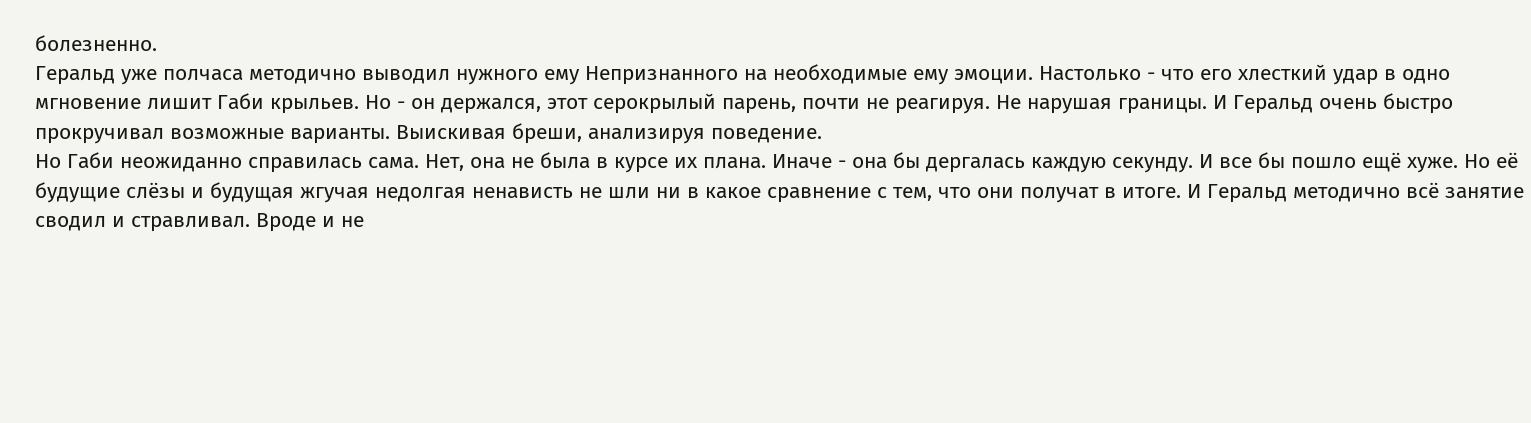болезненно.
Геральд уже полчаса методично выводил нужного ему Непризнанного на необходимые ему эмоции. Настолько - что его хлесткий удар в одно мгновение лишит Габи крыльев. Но - он держался, этот серокрылый парень, почти не реагируя. Не нарушая границы. И Геральд очень быстро прокручивал возможные варианты. Выискивая бреши, анализируя поведение.
Но Габи неожиданно справилась сама. Нет, она не была в курсе их плана. Иначе - она бы дергалась каждую секунду. И все бы пошло ещё хуже. Но её будущие слёзы и будущая жгучая недолгая ненависть не шли ни в какое сравнение с тем, что они получат в итоге. И Геральд методично всё занятие сводил и стравливал. Вроде и не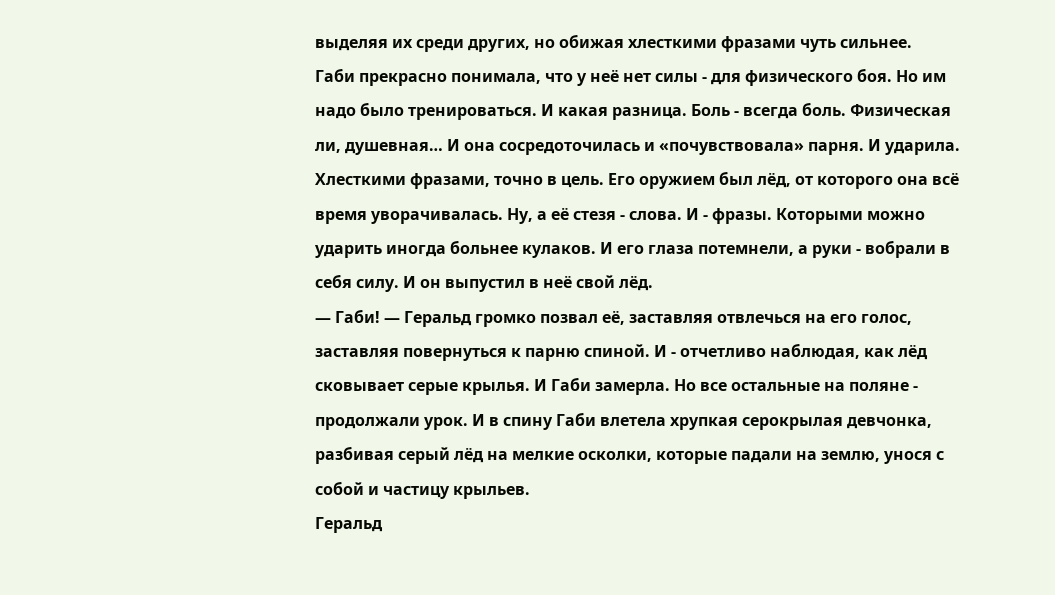выделяя их среди других, но обижая хлесткими фразами чуть сильнее.
Габи прекрасно понимала, что у неё нет силы - для физического боя. Но им надо было тренироваться. И какая разница. Боль - всегда боль. Физическая ли, душевная… И она сосредоточилась и «почувствовала» парня. И ударила. Хлесткими фразами, точно в цель. Его оружием был лёд, от которого она всё время уворачивалась. Ну, а её стезя - слова. И - фразы. Которыми можно ударить иногда больнее кулаков. И его глаза потемнели, а руки - вобрали в себя силу. И он выпустил в неё свой лёд.
— Габи! — Геральд громко позвал её, заставляя отвлечься на его голос, заставляя повернуться к парню спиной. И - отчетливо наблюдая, как лёд сковывает серые крылья. И Габи замерла. Но все остальные на поляне - продолжали урок. И в спину Габи влетела хрупкая серокрылая девчонка, разбивая серый лёд на мелкие осколки, которые падали на землю, унося с собой и частицу крыльев.
Геральд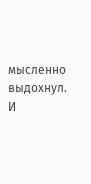мысленно выдохнул. И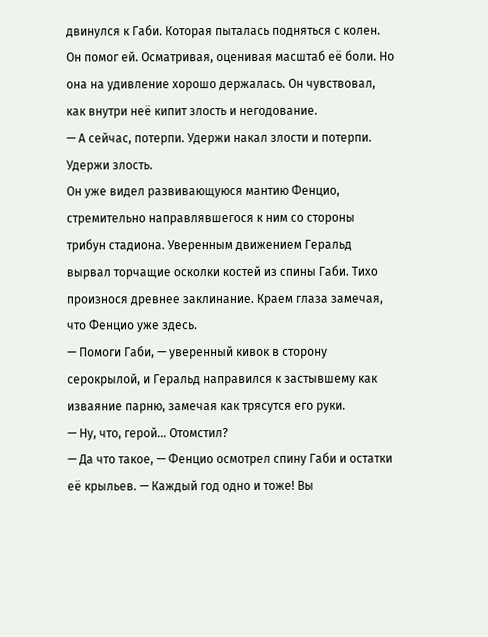двинулся к Габи. Которая пыталась подняться с колен.
Он помог ей. Осматривая, оценивая масштаб её боли. Но она на удивление хорошо держалась. Он чувствовал, как внутри неё кипит злость и негодование.
— А сейчас, потерпи. Удержи накал злости и потерпи. Удержи злость.
Он уже видел развивающуюся мантию Фенцио, стремительно направлявшегося к ним со стороны трибун стадиона. Уверенным движением Геральд вырвал торчащие осколки костей из спины Габи. Тихо произнося древнее заклинание. Краем глаза замечая, что Фенцио уже здесь.
— Помоги Габи, — уверенный кивок в сторону серокрылой, и Геральд направился к застывшему как изваяние парню, замечая как трясутся его руки.
— Ну, что, герой… Отомстил?
— Да что такое, — Фенцио осмотрел спину Габи и остатки её крыльев. — Каждый год одно и тоже! Вы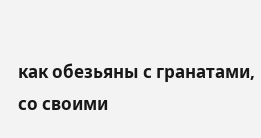как обезьяны с гранатами, со своими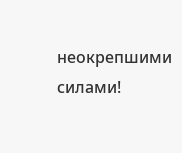неокрепшими силами!